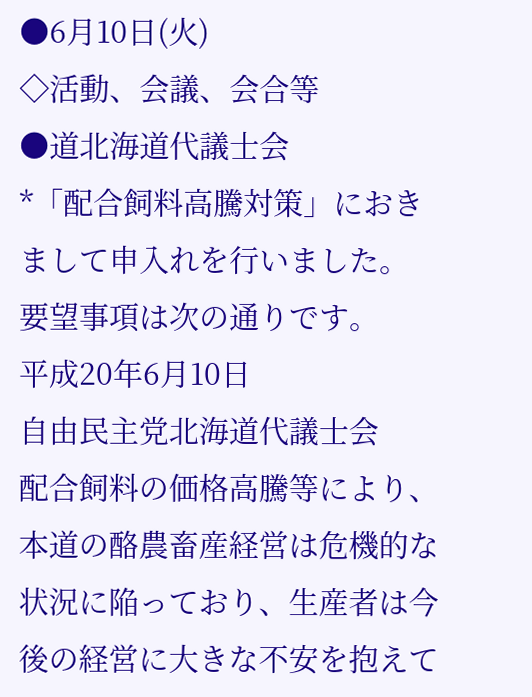●6月10日(火)
◇活動、会議、会合等
●道北海道代議士会
*「配合飼料高騰対策」におきまして申入れを行いました。
要望事項は次の通りです。
平成20年6月10日
自由民主党北海道代議士会
配合飼料の価格高騰等により、本道の酪農畜産経営は危機的な状況に陥っており、生産者は今後の経営に大きな不安を抱えて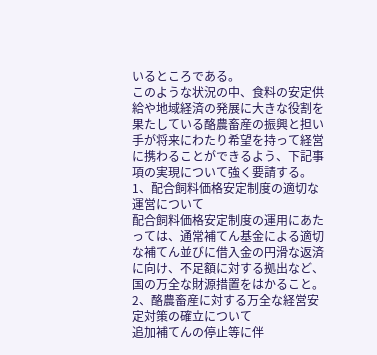いるところである。
このような状況の中、食料の安定供給や地域経済の発展に大きな役割を果たしている酪農畜産の振興と担い手が将来にわたり希望を持って経営に携わることができるよう、下記事項の実現について強く要請する。
1、配合飼料価格安定制度の適切な運営について
配合飼料価格安定制度の運用にあたっては、通常補てん基金による適切な補てん並びに借入金の円滑な返済に向け、不足額に対する拠出など、国の万全な財源措置をはかること。
2、酪農畜産に対する万全な経営安定対策の確立について
追加補てんの停止等に伴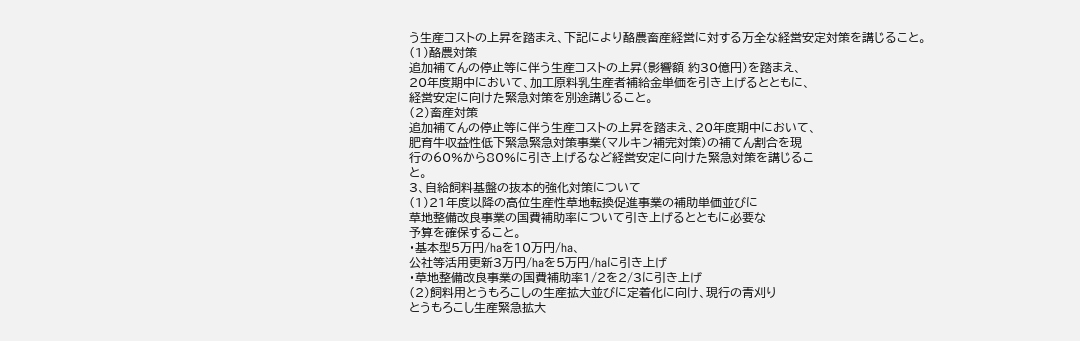う生産コストの上昇を踏まえ、下記により酪農畜産経営に対する万全な経営安定対策を講じること。
(1)酪農対策
追加補てんの停止等に伴う生産コストの上昇(影響額 約30億円)を踏まえ、
20年度期中において、加工原料乳生産者補給金単価を引き上げるとともに、
経営安定に向けた緊急対策を別途講じること。
(2)畜産対策
追加補てんの停止等に伴う生産コストの上昇を踏まえ、20年度期中において、
肥育牛収益性低下緊急緊急対策事業(マルキン補完対策)の補てん割合を現
行の60%から80%に引き上げるなど経営安定に向けた緊急対策を講じるこ
と。
3、自給飼料基盤の抜本的強化対策について
(1)21年度以降の高位生産性草地転換促進事業の補助単価並びに
草地整備改良事業の国費補助率について引き上げるとともに必要な
予算を確保すること。
・基本型5万円/haを10万円/ha、
公社等活用更新3万円/haを5万円/haに引き上げ
・草地整備改良事業の国費補助率1/2を2/3に引き上げ
(2)飼料用とうもろこしの生産拡大並びに定着化に向け、現行の青刈り
とうもろこし生産緊急拡大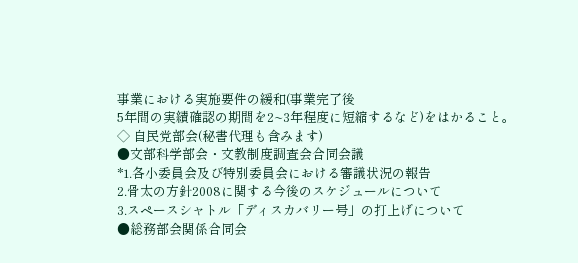事業における実施要件の緩和(事業完了後
5年間の実績確認の期間を2~3年程度に短縮するなど)をはかること。
◇ 自民党部会(秘書代理も含みます)
●文部科学部会・文教制度調査会合同会議
*1.各小委員会及び特別委員会における審議状況の報告
2.骨太の方針2008に関する今後のスケジュールについて
3.スペースシャトル「ディスカバリー号」の打上げについて
●総務部会関係合同会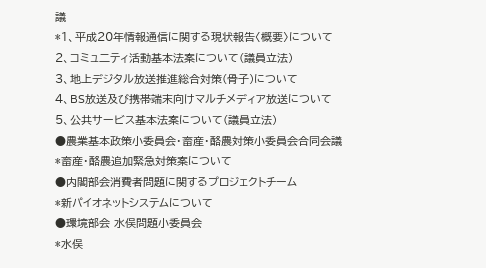議
*1、平成20年情報通信に関する現状報告〈概要〉について
2、コミュ二ティ活動基本法案について(議員立法)
3、地上デジタル放送推進総合対策(骨子)について
4、BS放送及び携帯端末向けマルチメディア放送について
5、公共サービス基本法案について(議員立法)
●農業基本政策小委員会・畜産・酪農対策小委員会合同会議
*畜産・酪農追加緊急対策案について
●内閣部会消費者問題に関するプロジェクトチーム
*新パイオネットシステムについて
●環境部会 水俣問題小委員会
*水俣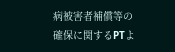病被害者補償等の確保に関するPTよ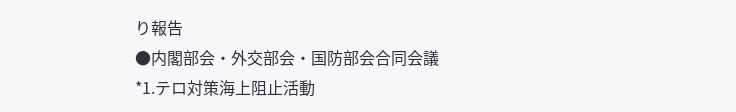り報告
●内閣部会・外交部会・国防部会合同会議
*1.テロ対策海上阻止活動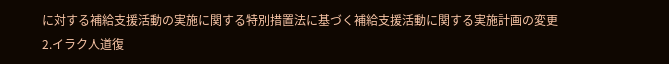に対する補給支援活動の実施に関する特別措置法に基づく補給支援活動に関する実施計画の変更
2.イラク人道復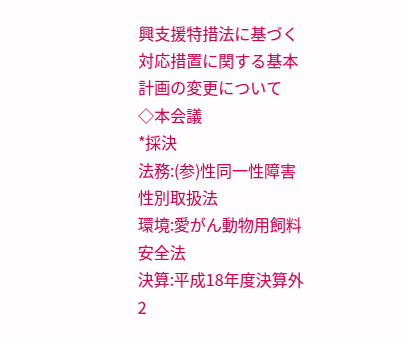興支援特措法に基づく対応措置に関する基本計画の変更について
◇本会議
*採決
法務:(参)性同一性障害性別取扱法
環境:愛がん動物用飼料安全法
決算:平成18年度決算外2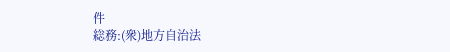件
総務:(衆)地方自治法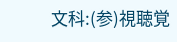文科:(参)視聴覚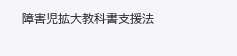障害児拡大教科書支援法